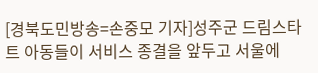[경북도민방송=손중모 기자]성주군 드림스타트 아동들이 서비스 종결을 앞두고 서울에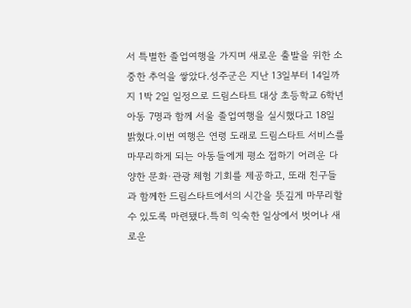서 특별한 졸업여행을 가지며 새로운 출발을 위한 소중한 추억을 쌓았다.성주군은 지난 13일부터 14일까지 1박 2일 일정으로 드림스타트 대상 초등학교 6학년 아동 7명과 함께 서울 졸업여행을 실시했다고 18일 밝혔다.이번 여행은 연령 도래로 드림스타트 서비스를 마무리하게 되는 아동들에게 평소 접하기 어려운 다양한 문화·관광 체험 기회를 제공하고, 또래 친구들과 함께한 드림스타트에서의 시간을 뜻깊게 마무리할 수 있도록 마련됐다.특히 익숙한 일상에서 벗어나 새로운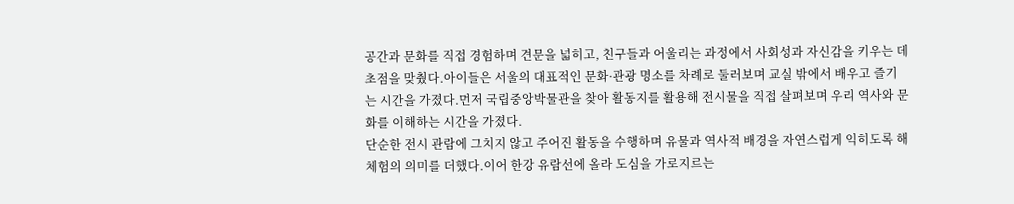공간과 문화를 직접 경험하며 견문을 넓히고, 친구들과 어울리는 과정에서 사회성과 자신감을 키우는 데 초점을 맞췄다.아이들은 서울의 대표적인 문화·관광 명소를 차례로 둘러보며 교실 밖에서 배우고 즐기는 시간을 가졌다.먼저 국립중앙박물관을 찾아 활동지를 활용해 전시물을 직접 살펴보며 우리 역사와 문화를 이해하는 시간을 가졌다.
단순한 전시 관람에 그치지 않고 주어진 활동을 수행하며 유물과 역사적 배경을 자연스럽게 익히도록 해 체험의 의미를 더했다.이어 한강 유람선에 올라 도심을 가로지르는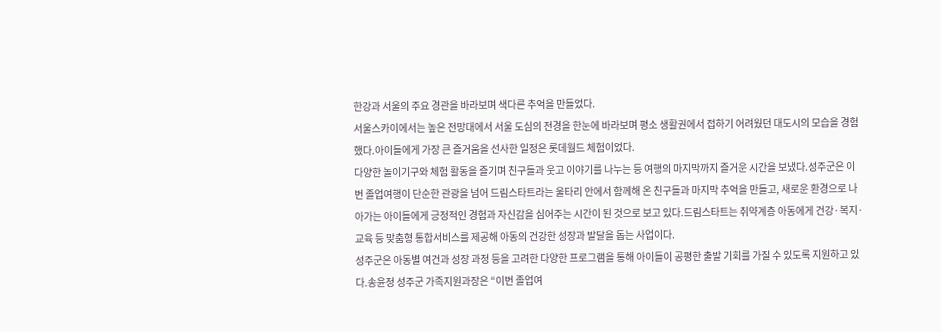한강과 서울의 주요 경관을 바라보며 색다른 추억을 만들었다.
서울스카이에서는 높은 전망대에서 서울 도심의 전경을 한눈에 바라보며 평소 생활권에서 접하기 어려웠던 대도시의 모습을 경험했다.아이들에게 가장 큰 즐거움을 선사한 일정은 롯데월드 체험이었다.
다양한 놀이기구와 체험 활동을 즐기며 친구들과 웃고 이야기를 나누는 등 여행의 마지막까지 즐거운 시간을 보냈다.성주군은 이번 졸업여행이 단순한 관광을 넘어 드림스타트라는 울타리 안에서 함께해 온 친구들과 마지막 추억을 만들고, 새로운 환경으로 나아가는 아이들에게 긍정적인 경험과 자신감을 심어주는 시간이 된 것으로 보고 있다.드림스타트는 취약계층 아동에게 건강·복지·교육 등 맞춤형 통합서비스를 제공해 아동의 건강한 성장과 발달을 돕는 사업이다.
성주군은 아동별 여건과 성장 과정 등을 고려한 다양한 프로그램을 통해 아이들이 공평한 출발 기회를 가질 수 있도록 지원하고 있다.송윤정 성주군 가족지원과장은 “이번 졸업여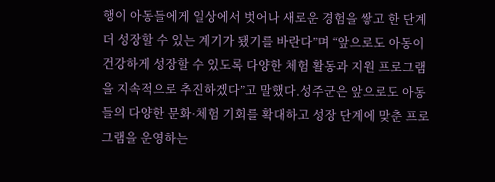행이 아동들에게 일상에서 벗어나 새로운 경험을 쌓고 한 단계 더 성장할 수 있는 계기가 됐기를 바란다”며 “앞으로도 아동이 건강하게 성장할 수 있도록 다양한 체험 활동과 지원 프로그램을 지속적으로 추진하겠다”고 말했다.성주군은 앞으로도 아동들의 다양한 문화·체험 기회를 확대하고 성장 단계에 맞춘 프로그램을 운영하는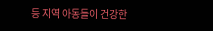등 지역 아동들이 건강한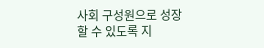사회 구성원으로 성장할 수 있도록 지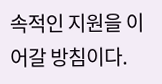속적인 지원을 이어갈 방침이다.